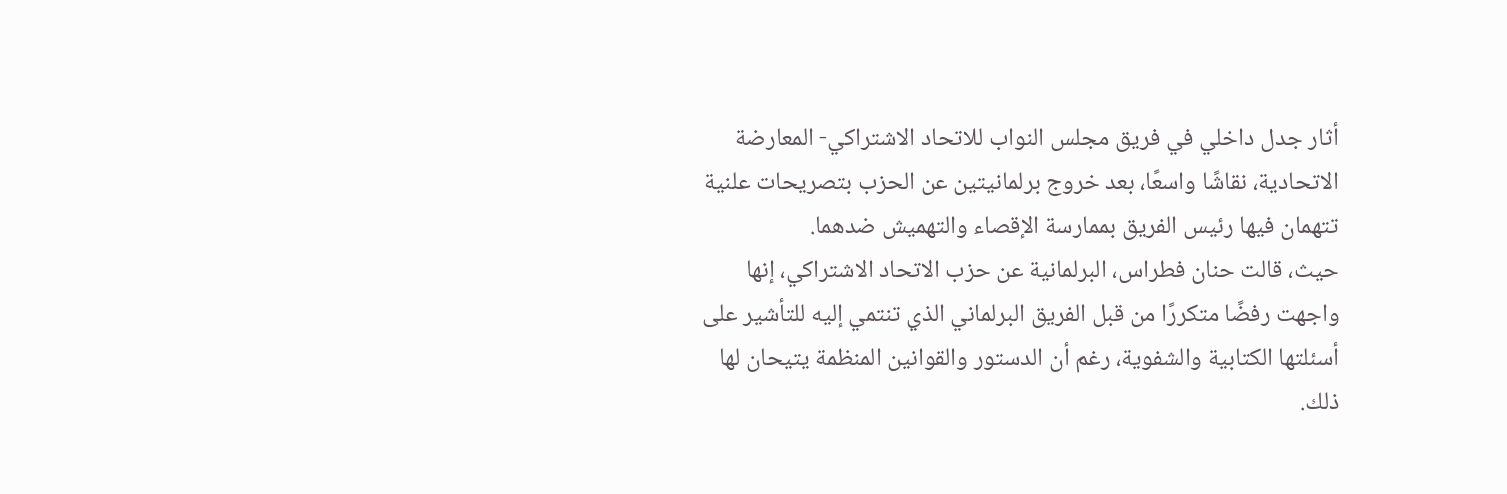أثار جدل داخلي في فريق مجلس النواب للاتحاد الاشتراكي- المعارضة الاتحادية، نقاشًا واسعًا، بعد خروج برلمانيتين عن الحزب بتصريحات علنية تتهمان فيها رئيس الفريق بممارسة الإقصاء والتهميش ضدهما.
حيث، قالت حنان فطراس، البرلمانية عن حزب الاتحاد الاشتراكي، إنها واجهت رفضًا متكررًا من قبل الفريق البرلماني الذي تنتمي إليه للتأشير على أسئلتها الكتابية والشفوية، رغم أن الدستور والقوانين المنظمة يتيحان لها ذلك.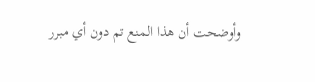وأوضحت أن هذا المنع تم دون أي مبرر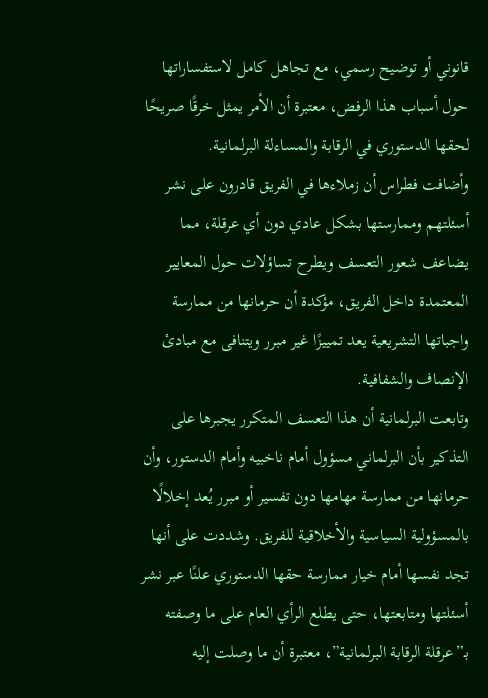قانوني أو توضيح رسمي، مع تجاهل كامل لاستفساراتها حول أسباب هذا الرفض، معتبرة أن الأمر يمثل خرقًا صريحًا لحقها الدستوري في الرقابة والمساءلة البرلمانية.
وأضافت فطراس أن زملاءها في الفريق قادرون على نشر أسئلتهم وممارستها بشكل عادي دون أي عرقلة، مما يضاعف شعور التعسف ويطرح تساؤلات حول المعايير المعتمدة داخل الفريق، مؤكدة أن حرمانها من ممارسة واجباتها التشريعية يعد تمييزًا غير مبرر ويتنافى مع مبادئ الإنصاف والشفافية.
وتابعت البرلمانية أن هذا التعسف المتكرر يجبرها على التذكير بأن البرلماني مسؤول أمام ناخبيه وأمام الدستور، وأن حرمانها من ممارسة مهامها دون تفسير أو مبرر يُعد إخلالًا بالمسؤولية السياسية والأخلاقية للفريق. وشددت على أنها تجد نفسها أمام خيار ممارسة حقها الدستوري علنًا عبر نشر أسئلتها ومتابعتها، حتى يطلع الرأي العام على ما وصفته بـ”عرقلة الرقابة البرلمانية”، معتبرة أن ما وصلت إليه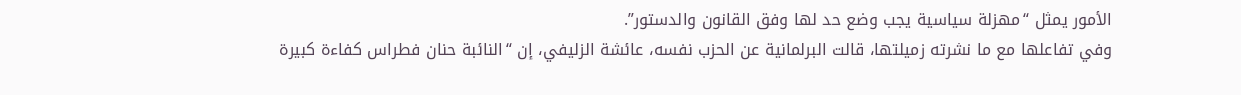الأمور يمثل “مهزلة سياسية يجب وضع حد لها وفق القانون والدستور”.
وفي تفاعلها مع ما نشرته زميلتها، قالت البرلمانية عن الحزب نفسه، عائشة الزليفي، إن “النائبة حنان فطراس كفاءة كبيرة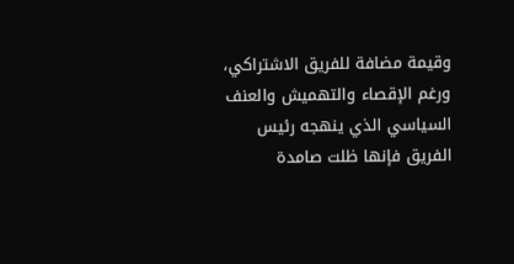وقيمة مضافة للفريق الاشتراكي، ورغم الإقصاء والتهميش والعنف السياسي الذي ينهجه رئيس الفريق فإنها ظلت صامدة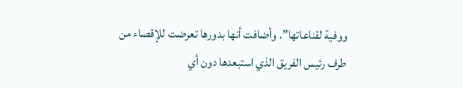ووفية لقناعاتها”. وأضافت أنها بدورها تعرضت للإقصاء من طرف رئيس الفريق الذي استبعدها دون أي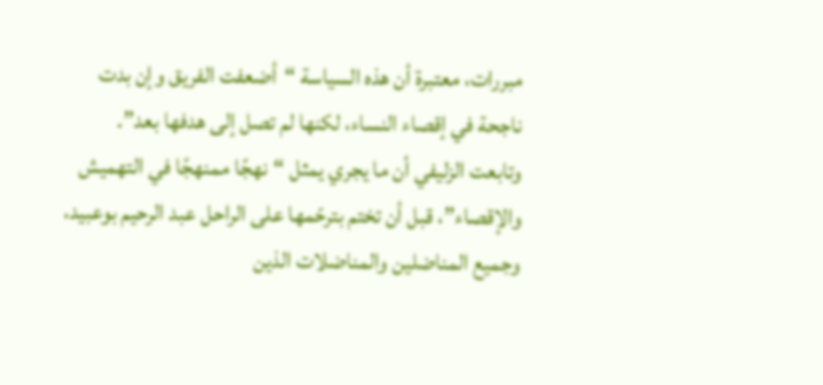مبررات، معتبرة أن هذه السياسة “أضعفت الفريق وإن بدت ناجحة في إقصاء النساء، لكنها لم تصل إلى هدفها بعد”.
وتابعت الزليفي أن ما يجري يمثل “نهجًا ممنهجًا في التهميش والإقصاء”، قبل أن تختم بترحّمها على الراحل عبد الرحيم بوعبيد، وجميع المناضلين والمناضلات الذين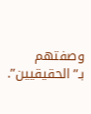وصفتهم بـ”الحقيقيين”.